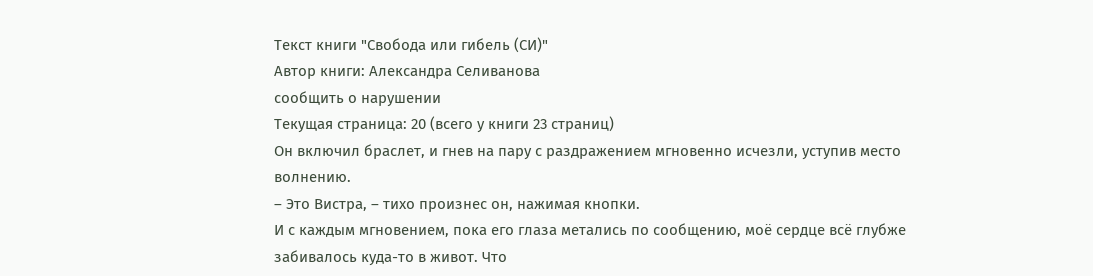Текст книги "Свобода или гибель (СИ)"
Автор книги: Александра Селиванова
сообщить о нарушении
Текущая страница: 20 (всего у книги 23 страниц)
Он включил браслет, и гнев на пару с раздражением мгновенно исчезли, уступив место волнению.
– Это Вистра, – тихо произнес он, нажимая кнопки.
И с каждым мгновением, пока его глаза метались по сообщению, моё сердце всё глубже забивалось куда-то в живот. Что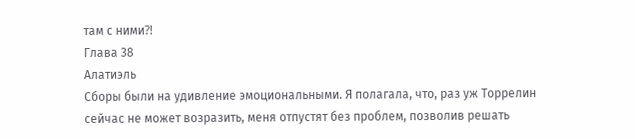там с ними⁈
Глава 38
Алатиэль
Сборы были на удивление эмоциональными. Я полагала, что, раз уж Торрелин сейчас не может возразить, меня отпустят без проблем, позволив решать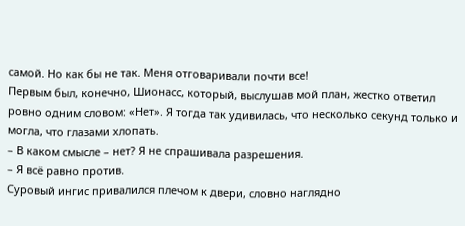самой. Но как бы не так. Меня отговаривали почти все!
Первым был, конечно, Шионасс, который, выслушав мой план, жестко ответил ровно одним словом: «Нет». Я тогда так удивилась, что несколько секунд только и могла, что глазами хлопать.
– В каком смысле – нет? Я не спрашивала разрешения.
– Я всё равно против.
Суровый ингис привалился плечом к двери, словно наглядно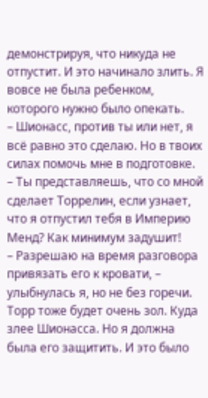демонстрируя, что никуда не отпустит. И это начинало злить. Я вовсе не была ребенком, которого нужно было опекать.
– Шионасс, против ты или нет, я всё равно это сделаю. Но в твоих силах помочь мне в подготовке.
– Ты представляешь, что со мной сделает Торрелин, если узнает, что я отпустил тебя в Империю Менд? Как минимум задушит!
– Разрешаю на время разговора привязать его к кровати, – улыбнулась я, но не без горечи.
Торр тоже будет очень зол. Куда злее Шионасса. Но я должна была его защитить. И это было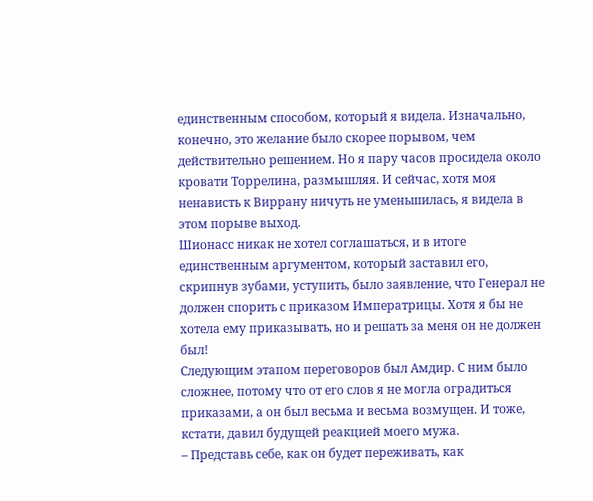единственным способом, который я видела. Изначально, конечно, это желание было скорее порывом, чем действительно решением. Но я пару часов просидела около кровати Торрелина, размышляя. И сейчас, хотя моя ненависть к Виррану ничуть не уменьшилась, я видела в этом порыве выход.
Шионасс никак не хотел соглашаться, и в итоге единственным аргументом, который заставил его, скрипнув зубами, уступить, было заявление, что Генерал не должен спорить с приказом Императрицы. Хотя я бы не хотела ему приказывать, но и решать за меня он не должен был!
Следующим этапом переговоров был Амдир. С ним было сложнее, потому что от его слов я не могла оградиться приказами, а он был весьма и весьма возмущен. И тоже, кстати, давил будущей реакцией моего мужа.
– Представь себе, как он будет переживать, как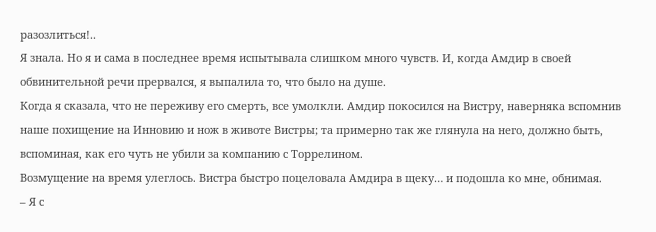разозлиться!..
Я знала. Но я и сама в последнее время испытывала слишком много чувств. И, когда Амдир в своей обвинительной речи прервался, я выпалила то, что было на душе.
Когда я сказала, что не переживу его смерть, все умолкли. Амдир покосился на Вистру, наверняка вспомнив наше похищение на Инновию и нож в животе Вистры; та примерно так же глянула на него, должно быть, вспоминая, как его чуть не убили за компанию с Торрелином.
Возмущение на время улеглось. Вистра быстро поцеловала Амдира в щеку… и подошла ко мне, обнимая.
– Я с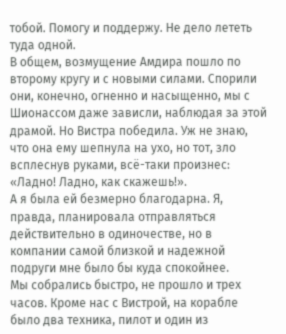тобой. Помогу и поддержу. Не дело лететь туда одной.
В общем, возмущение Амдира пошло по второму кругу и с новыми силами. Спорили они, конечно, огненно и насыщенно, мы с Шионассом даже зависли, наблюдая за этой драмой. Но Вистра победила. Уж не знаю, что она ему шепнула на ухо, но тот, зло всплеснув руками, всё-таки произнес: «Ладно! Ладно, как скажешь!».
А я была ей безмерно благодарна. Я, правда, планировала отправляться действительно в одиночестве, но в компании самой близкой и надежной подруги мне было бы куда спокойнее.
Мы собрались быстро, не прошло и трех часов. Кроме нас с Вистрой, на корабле было два техника, пилот и один из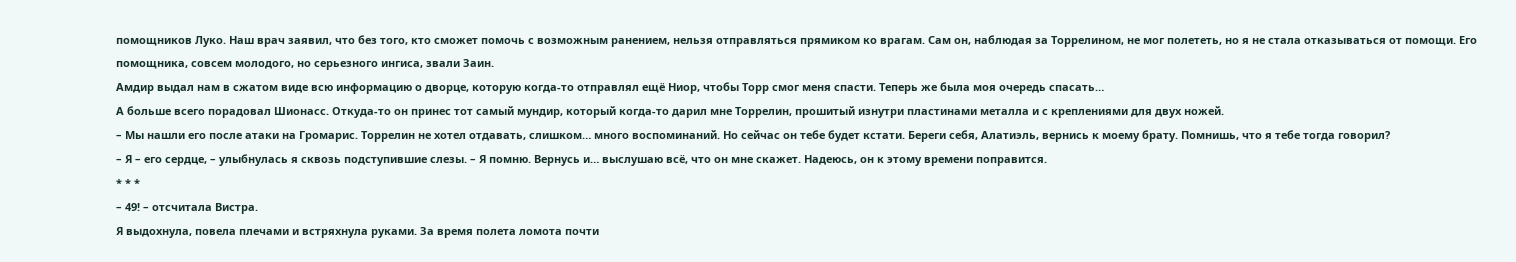помощников Луко. Наш врач заявил, что без того, кто сможет помочь с возможным ранением, нельзя отправляться прямиком ко врагам. Сам он, наблюдая за Торрелином, не мог полететь, но я не стала отказываться от помощи. Его помощника, совсем молодого, но серьезного ингиса, звали Заин.
Амдир выдал нам в сжатом виде всю информацию о дворце, которую когда-то отправлял ещё Ниор, чтобы Торр смог меня спасти. Теперь же была моя очередь спасать…
А больше всего порадовал Шионасс. Откуда-то он принес тот самый мундир, который когда-то дарил мне Торрелин, прошитый изнутри пластинами металла и с креплениями для двух ножей.
– Мы нашли его после атаки на Громарис. Торрелин не хотел отдавать, слишком… много воспоминаний. Но сейчас он тебе будет кстати. Береги себя, Алатиэль, вернись к моему брату. Помнишь, что я тебе тогда говорил?
– Я – его сердце, – улыбнулась я сквозь подступившие слезы. – Я помню. Вернусь и… выслушаю всё, что он мне скажет. Надеюсь, он к этому времени поправится.
* * *
– 49! – отсчитала Вистра.
Я выдохнула, повела плечами и встряхнула руками. За время полета ломота почти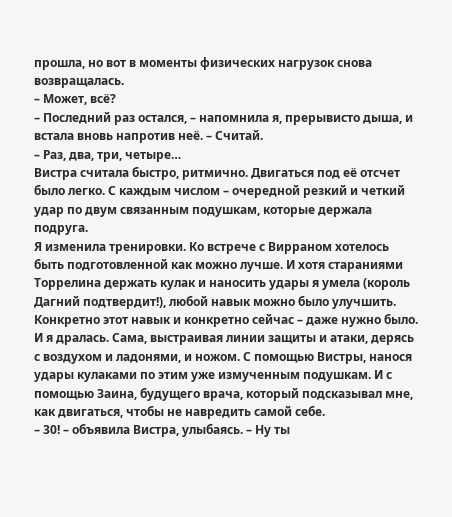прошла, но вот в моменты физических нагрузок снова возвращалась.
– Может, всё?
– Последний раз остался, – напомнила я, прерывисто дыша, и встала вновь напротив неё. – Считай.
– Раз, два, три, четыре…
Вистра считала быстро, ритмично. Двигаться под её отсчет было легко. С каждым числом – очередной резкий и четкий удар по двум связанным подушкам, которые держала подруга.
Я изменила тренировки. Ко встрече с Вирраном хотелось быть подготовленной как можно лучше. И хотя стараниями Торрелина держать кулак и наносить удары я умела (король Дагний подтвердит!), любой навык можно было улучшить. Конкретно этот навык и конкретно сейчас – даже нужно было.
И я дралась. Сама, выстраивая линии защиты и атаки, дерясь с воздухом и ладонями, и ножом. С помощью Вистры, нанося удары кулаками по этим уже измученным подушкам. И с помощью Заина, будущего врача, который подсказывал мне, как двигаться, чтобы не навредить самой себе.
– 30! – объявила Вистра, улыбаясь. – Ну ты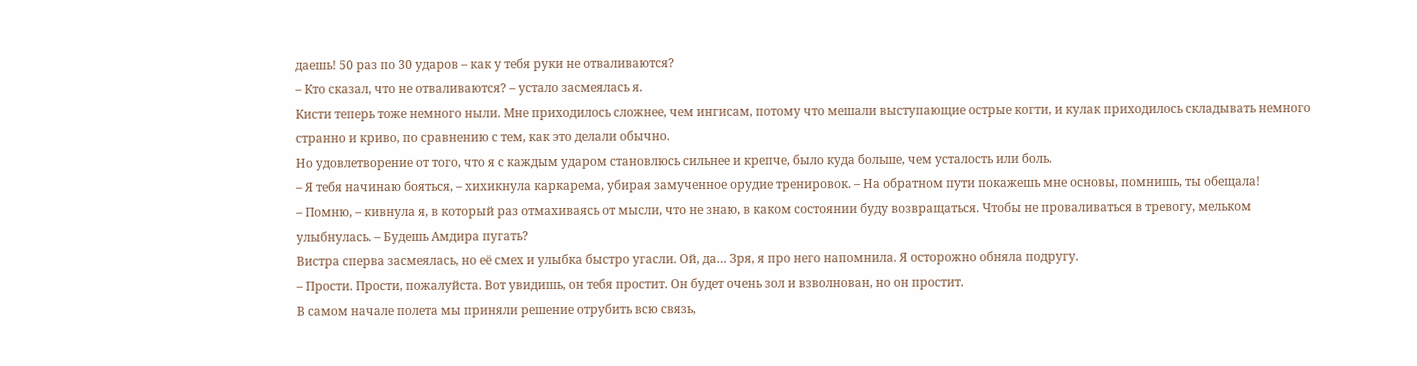даешь! 50 раз по 30 ударов – как у тебя руки не отваливаются?
– Кто сказал, что не отваливаются? – устало засмеялась я.
Кисти теперь тоже немного ныли. Мне приходилось сложнее, чем ингисам, потому что мешали выступающие острые когти, и кулак приходилось складывать немного странно и криво, по сравнению с тем, как это делали обычно.
Но удовлетворение от того, что я с каждым ударом становлюсь сильнее и крепче, было куда больше, чем усталость или боль.
– Я тебя начинаю бояться, – хихикнула каркарема, убирая замученное орудие тренировок. – На обратном пути покажешь мне основы, помнишь, ты обещала!
– Помню, – кивнула я, в который раз отмахиваясь от мысли, что не знаю, в каком состоянии буду возвращаться. Чтобы не проваливаться в тревогу, мельком улыбнулась. – Будешь Амдира пугать?
Вистра сперва засмеялась, но её смех и улыбка быстро угасли. Ой, да… Зря, я про него напомнила. Я осторожно обняла подругу.
– Прости. Прости, пожалуйста. Вот увидишь, он тебя простит. Он будет очень зол и взволнован, но он простит.
В самом начале полета мы приняли решение отрубить всю связь,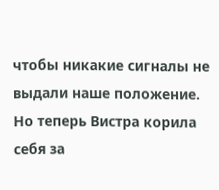чтобы никакие сигналы не выдали наше положение. Но теперь Вистра корила себя за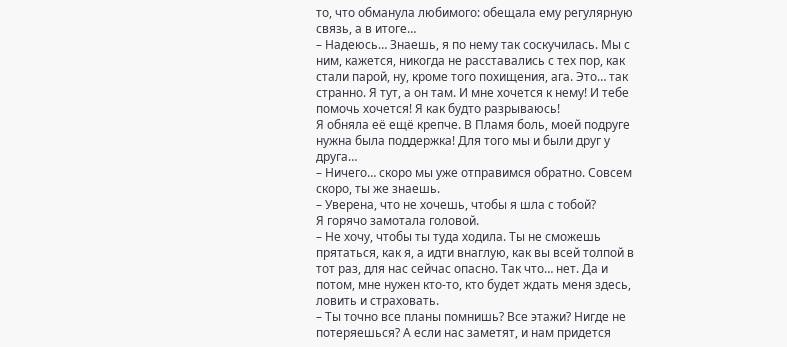то, что обманула любимого: обещала ему регулярную связь, а в итоге…
– Надеюсь… Знаешь, я по нему так соскучилась. Мы с ним, кажется, никогда не расставались с тех пор, как стали парой, ну, кроме того похищения, ага. Это… так странно. Я тут, а он там. И мне хочется к нему! И тебе помочь хочется! Я как будто разрываюсь!
Я обняла её ещё крепче. В Пламя боль, моей подруге нужна была поддержка! Для того мы и были друг у друга…
– Ничего… скоро мы уже отправимся обратно. Совсем скоро, ты же знаешь.
– Уверена, что не хочешь, чтобы я шла с тобой?
Я горячо замотала головой.
– Не хочу, чтобы ты туда ходила. Ты не сможешь прятаться, как я, а идти внаглую, как вы всей толпой в тот раз, для нас сейчас опасно. Так что… нет. Да и потом, мне нужен кто-то, кто будет ждать меня здесь, ловить и страховать.
– Ты точно все планы помнишь? Все этажи? Нигде не потеряешься? А если нас заметят, и нам придется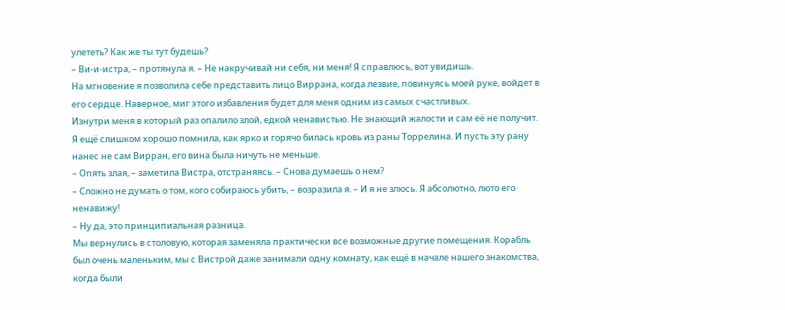улететь? Как же ты тут будешь?
– Ви-и-истра, – протянула я. – Не накручивай ни себя, ни меня! Я справлюсь, вот увидишь.
На мгновение я позволила себе представить лицо Виррана, когда лезвие, повинуясь моей руке, войдет в его сердце. Наверное, миг этого избавления будет для меня одним из самых счастливых.
Изнутри меня в который раз опалило злой, едкой ненавистью. Не знающий жалости и сам её не получит. Я ещё слишком хорошо помнила, как ярко и горячо билась кровь из раны Торрелина. И пусть эту рану нанес не сам Вирран, его вина была ничуть не меньше.
– Опять злая, – заметила Вистра, отстраняясь. – Снова думаешь о нем?
– Сложно не думать о том, кого собираюсь убить, – возразила я. – И я не злюсь. Я абсолютно, люто его ненавижу!
– Ну да, это принципиальная разница.
Мы вернулись в столовую, которая заменяла практически все возможные другие помещения. Корабль был очень маленьким, мы с Вистрой даже занимали одну комнату, как ещё в начале нашего знакомства, когда были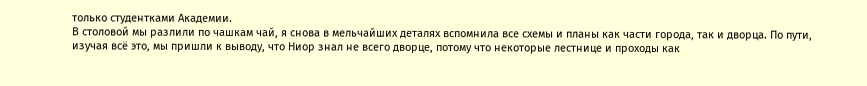только студентками Академии.
В столовой мы разлили по чашкам чай, я снова в мельчайших деталях вспомнила все схемы и планы как части города, так и дворца. По пути, изучая всё это, мы пришли к выводу, что Ниор знал не всего дворце, потому что некоторые лестнице и проходы как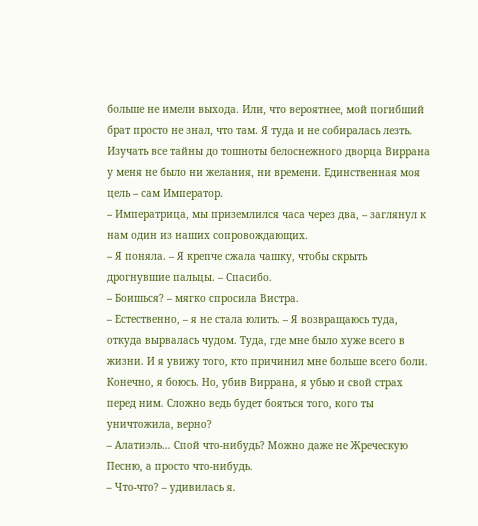больше не имели выхода. Или, что вероятнее, мой погибший брат просто не знал, что там. Я туда и не собиралась лезть. Изучать все тайны до тошноты белоснежного дворца Виррана у меня не было ни желания, ни времени. Единственная моя цель – сам Император.
– Императрица, мы приземлился часа через два, – заглянул к нам один из наших сопровождающих.
– Я поняла. – Я крепче сжала чашку, чтобы скрыть дрогнувшие пальцы. – Спасибо.
– Боишься? – мягко спросила Вистра.
– Естественно, – я не стала юлить. – Я возвращаюсь туда, откуда вырвалась чудом. Туда, где мне было хуже всего в жизни. И я увижу того, кто причинил мне больше всего боли. Конечно, я боюсь. Но, убив Виррана, я убью и свой страх перед ним. Сложно ведь будет бояться того, кого ты уничтожила, верно?
– Алатиэль… Спой что-нибудь? Можно даже не Жреческую Песню, а просто что-нибудь.
– Что-что? – удивилась я.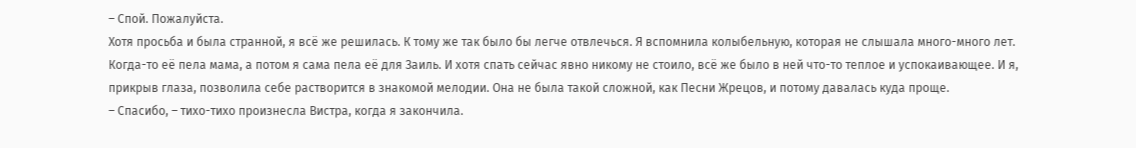– Спой. Пожалуйста.
Хотя просьба и была странной, я всё же решилась. К тому же так было бы легче отвлечься. Я вспомнила колыбельную, которая не слышала много-много лет. Когда-то её пела мама, а потом я сама пела её для Заиль. И хотя спать сейчас явно никому не стоило, всё же было в ней что-то теплое и успокаивающее. И я, прикрыв глаза, позволила себе растворится в знакомой мелодии. Она не была такой сложной, как Песни Жрецов, и потому давалась куда проще.
– Спасибо, – тихо-тихо произнесла Вистра, когда я закончила.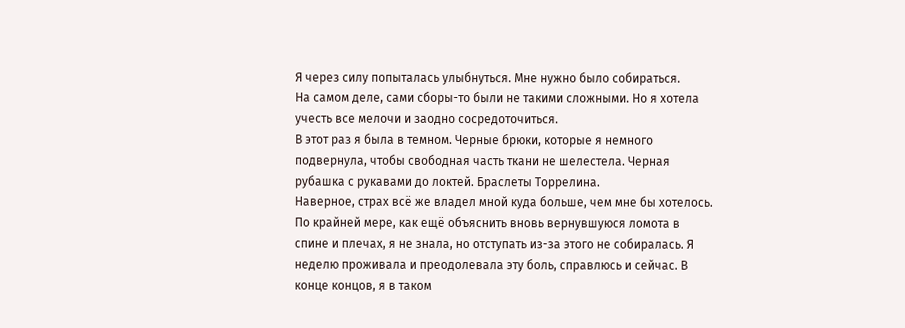Я через силу попыталась улыбнуться. Мне нужно было собираться.
На самом деле, сами сборы-то были не такими сложными. Но я хотела учесть все мелочи и заодно сосредоточиться.
В этот раз я была в темном. Черные брюки, которые я немного подвернула, чтобы свободная часть ткани не шелестела. Черная рубашка с рукавами до локтей. Браслеты Торрелина.
Наверное, страх всё же владел мной куда больше, чем мне бы хотелось. По крайней мере, как ещё объяснить вновь вернувшуюся ломота в спине и плечах, я не знала, но отступать из-за этого не собиралась. Я неделю проживала и преодолевала эту боль, справлюсь и сейчас. В конце концов, я в таком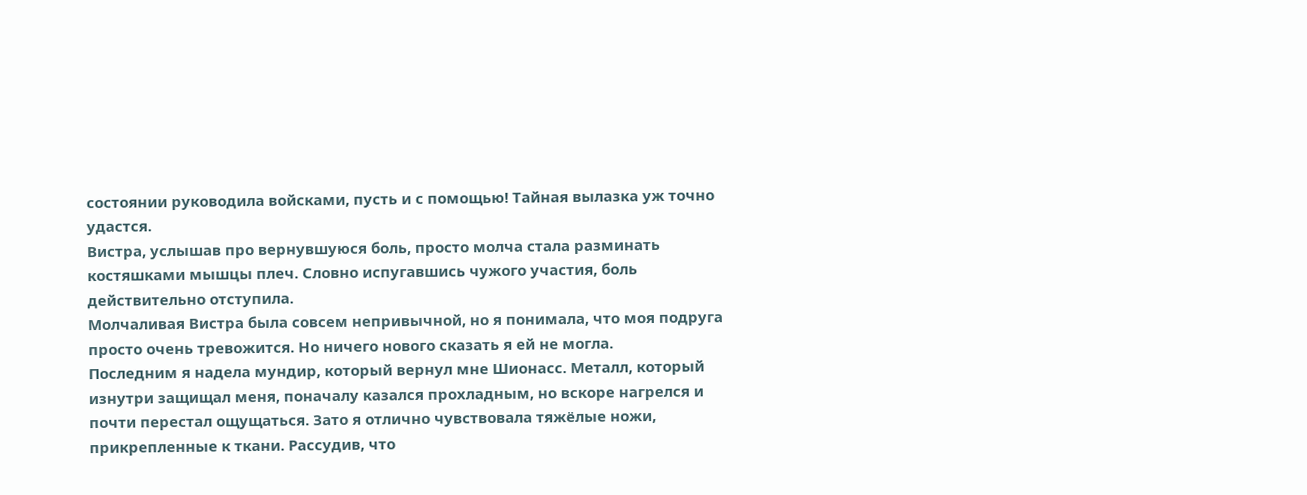состоянии руководила войсками, пусть и с помощью! Тайная вылазка уж точно удастся.
Вистра, услышав про вернувшуюся боль, просто молча стала разминать костяшками мышцы плеч. Словно испугавшись чужого участия, боль действительно отступила.
Молчаливая Вистра была совсем непривычной, но я понимала, что моя подруга просто очень тревожится. Но ничего нового сказать я ей не могла.
Последним я надела мундир, который вернул мне Шионасс. Металл, который изнутри защищал меня, поначалу казался прохладным, но вскоре нагрелся и почти перестал ощущаться. Зато я отлично чувствовала тяжёлые ножи, прикрепленные к ткани. Рассудив, что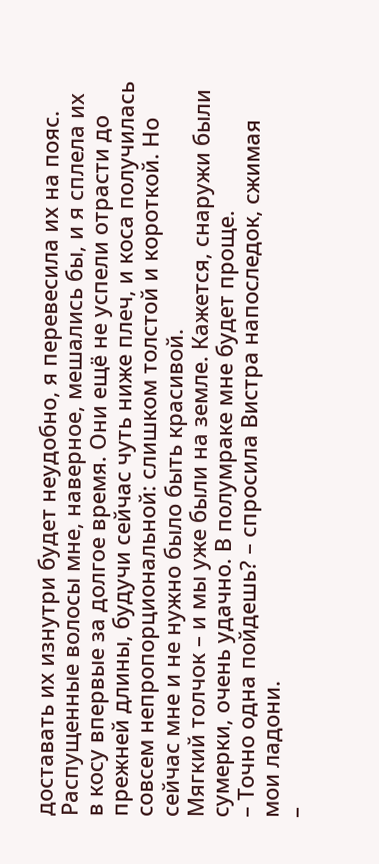доставать их изнутри будет неудобно, я перевесила их на пояс. Распущенные волосы мне, наверное, мешались бы, и я сплела их в косу впервые за долгое время. Они ещё не успели отрасти до прежней длины, будучи сейчас чуть ниже плеч, и коса получилась совсем непропорциональной: слишком толстой и короткой. Но сейчас мне и не нужно было быть красивой.
Мягкий толчок – и мы уже были на земле. Кажется, снаружи были сумерки, очень удачно. В полумраке мне будет проще.
– Точно одна пойдешь? – спросила Вистра напоследок, сжимая мои ладони.
–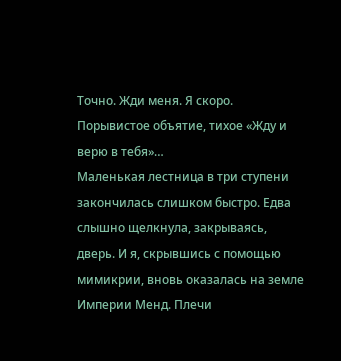Точно. Жди меня. Я скоро.
Порывистое объятие, тихое «Жду и верю в тебя»…
Маленькая лестница в три ступени закончилась слишком быстро. Едва слышно щелкнула, закрываясь, дверь. И я, скрывшись с помощью мимикрии, вновь оказалась на земле Империи Менд. Плечи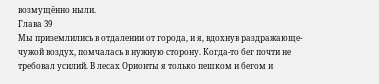возмущённо ныли.
Глава 39
Мы приземлились в отдалении от города, и я, вдохнув раздражающе-чужой воздух, помчалась в нужную сторону. Когда-то бег почти не требовал усилий. В лесах Орионты я только пешком и бегом и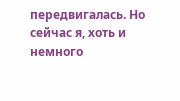передвигалась. Но сейчас я, хоть и немного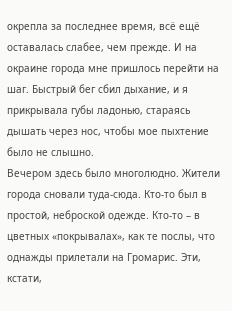окрепла за последнее время, всё ещё оставалась слабее, чем прежде. И на окраине города мне пришлось перейти на шаг. Быстрый бег сбил дыхание, и я прикрывала губы ладонью, стараясь дышать через нос, чтобы мое пыхтение было не слышно.
Вечером здесь было многолюдно. Жители города сновали туда-сюда. Кто-то был в простой, неброской одежде. Кто-то – в цветных «покрывалах», как те послы, что однажды прилетали на Громарис. Эти, кстати,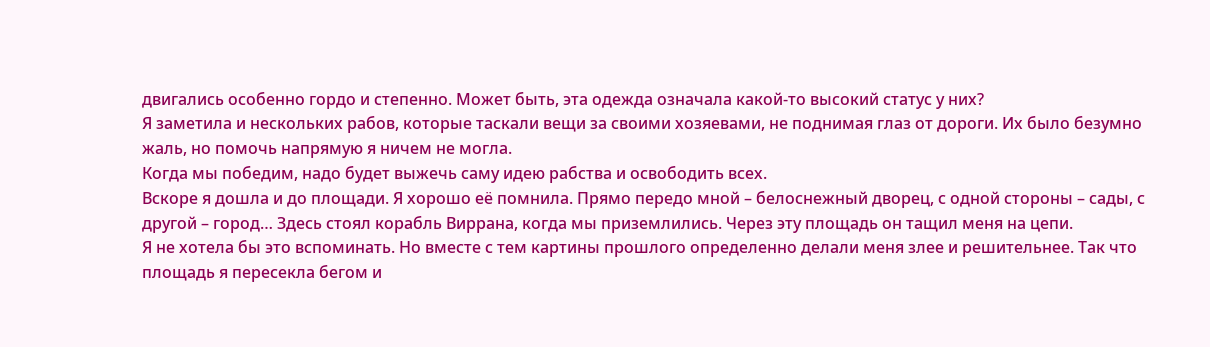двигались особенно гордо и степенно. Может быть, эта одежда означала какой-то высокий статус у них?
Я заметила и нескольких рабов, которые таскали вещи за своими хозяевами, не поднимая глаз от дороги. Их было безумно жаль, но помочь напрямую я ничем не могла.
Когда мы победим, надо будет выжечь саму идею рабства и освободить всех.
Вскоре я дошла и до площади. Я хорошо её помнила. Прямо передо мной – белоснежный дворец, с одной стороны – сады, с другой – город… Здесь стоял корабль Виррана, когда мы приземлились. Через эту площадь он тащил меня на цепи.
Я не хотела бы это вспоминать. Но вместе с тем картины прошлого определенно делали меня злее и решительнее. Так что площадь я пересекла бегом и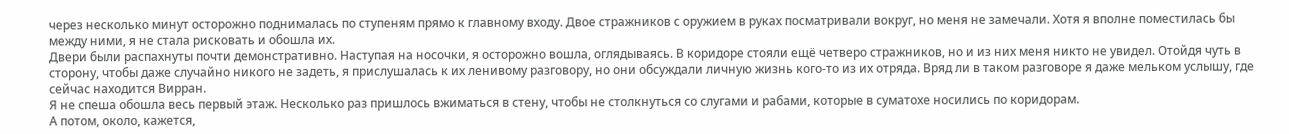через несколько минут осторожно поднималась по ступеням прямо к главному входу. Двое стражников с оружием в руках посматривали вокруг, но меня не замечали. Хотя я вполне поместилась бы между ними, я не стала рисковать и обошла их.
Двери были распахнуты почти демонстративно. Наступая на носочки, я осторожно вошла, оглядываясь. В коридоре стояли ещё четверо стражников, но и из них меня никто не увидел. Отойдя чуть в сторону, чтобы даже случайно никого не задеть, я прислушалась к их ленивому разговору, но они обсуждали личную жизнь кого-то из их отряда. Вряд ли в таком разговоре я даже мельком услышу, где сейчас находится Вирран.
Я не спеша обошла весь первый этаж. Несколько раз пришлось вжиматься в стену, чтобы не столкнуться со слугами и рабами, которые в суматохе носились по коридорам.
А потом, около, кажется,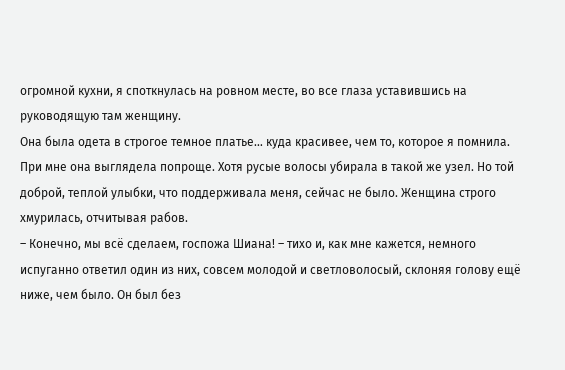огромной кухни, я споткнулась на ровном месте, во все глаза уставившись на руководящую там женщину.
Она была одета в строгое темное платье… куда красивее, чем то, которое я помнила. При мне она выглядела попроще. Хотя русые волосы убирала в такой же узел. Но той доброй, теплой улыбки, что поддерживала меня, сейчас не было. Женщина строго хмурилась, отчитывая рабов.
– Конечно, мы всё сделаем, госпожа Шиана! – тихо и, как мне кажется, немного испуганно ответил один из них, совсем молодой и светловолосый, склоняя голову ещё ниже, чем было. Он был без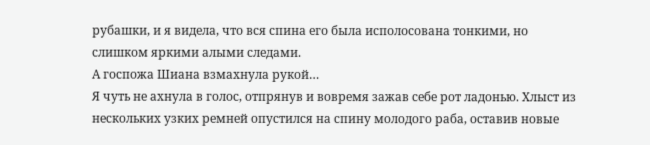рубашки, и я видела, что вся спина его была исполосована тонкими, но слишком яркими алыми следами.
А госпожа Шиана взмахнула рукой…
Я чуть не ахнула в голос, отпрянув и вовремя зажав себе рот ладонью. Хлыст из нескольких узких ремней опустился на спину молодого раба, оставив новые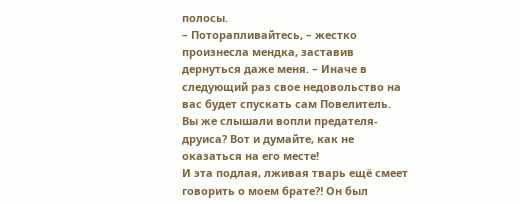полосы.
– Поторапливайтесь, – жестко произнесла мендка, заставив дернуться даже меня. – Иначе в следующий раз свое недовольство на вас будет спускать сам Повелитель. Вы же слышали вопли предателя-друиса? Вот и думайте, как не оказаться на его месте!
И эта подлая, лживая тварь ещё смеет говорить о моем брате⁈ Он был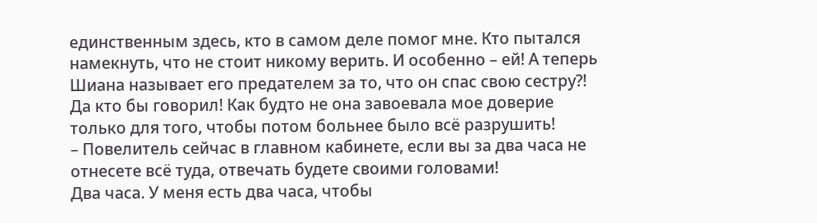единственным здесь, кто в самом деле помог мне. Кто пытался намекнуть, что не стоит никому верить. И особенно – ей! А теперь Шиана называет его предателем за то, что он спас свою сестру⁈ Да кто бы говорил! Как будто не она завоевала мое доверие только для того, чтобы потом больнее было всё разрушить!
– Повелитель сейчас в главном кабинете, если вы за два часа не отнесете всё туда, отвечать будете своими головами!
Два часа. У меня есть два часа, чтобы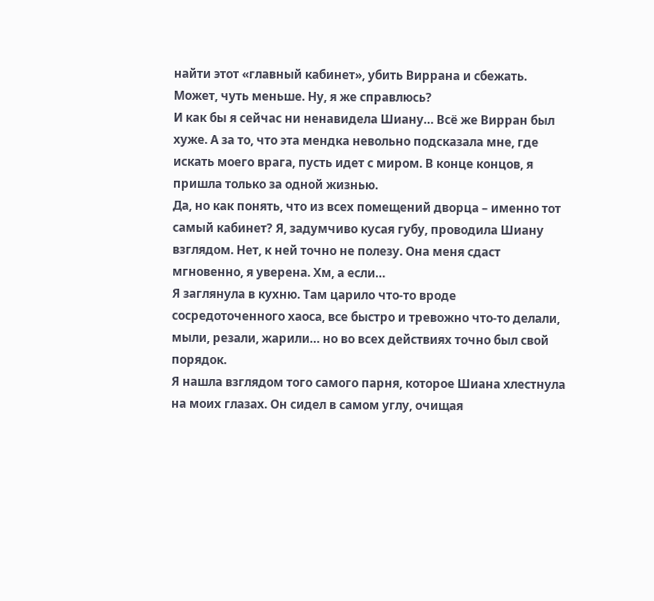найти этот «главный кабинет», убить Виррана и сбежать. Может, чуть меньше. Ну, я же справлюсь?
И как бы я сейчас ни ненавидела Шиану… Всё же Вирран был хуже. А за то, что эта мендка невольно подсказала мне, где искать моего врага, пусть идет с миром. В конце концов, я пришла только за одной жизнью.
Да, но как понять, что из всех помещений дворца – именно тот самый кабинет? Я, задумчиво кусая губу, проводила Шиану взглядом. Нет, к ней точно не полезу. Она меня сдаст мгновенно, я уверена. Хм, а если…
Я заглянула в кухню. Там царило что-то вроде сосредоточенного хаоса, все быстро и тревожно что-то делали, мыли, резали, жарили… но во всех действиях точно был свой порядок.
Я нашла взглядом того самого парня, которое Шиана хлестнула на моих глазах. Он сидел в самом углу, очищая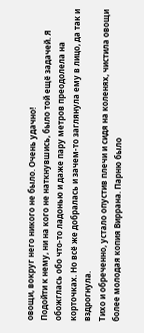овощи, вокруг него никого не было. Очень удачно!
Подойти к нему, ни на кого не наткнувшись, было той ещё задачей. Я обожглась обо что-то ладонью и даже пару метров преодолела на корточках. Но всё же добралась и зачем-то заглянула ему в лицо, да так и вздрогнула.
Тихо и обреченно, устало опустив плечи и сидя на коленях, чистила овощи более молодая копия Виррана. Парню было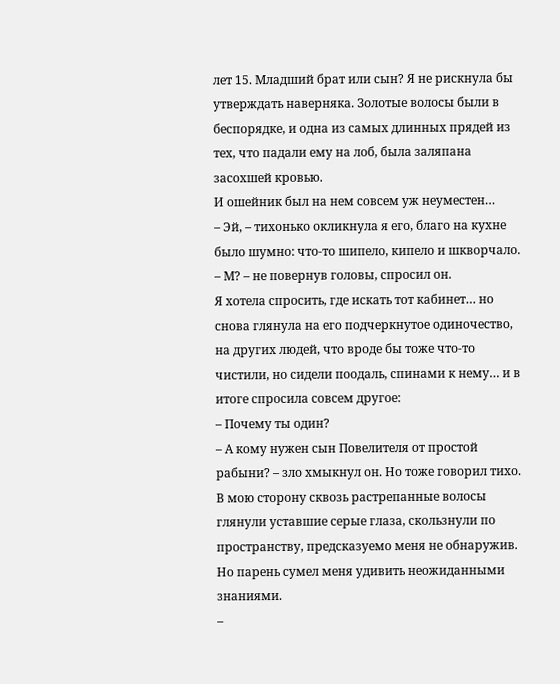лет 15. Младший брат или сын? Я не рискнула бы утверждать наверняка. Золотые волосы были в беспорядке, и одна из самых длинных прядей из тех, что падали ему на лоб, была заляпана засохшей кровью.
И ошейник был на нем совсем уж неуместен…
– Эй, – тихонько окликнула я его, благо на кухне было шумно: что-то шипело, кипело и шкворчало.
– М? – не повернув головы, спросил он.
Я хотела спросить, где искать тот кабинет… но снова глянула на его подчеркнутое одиночество, на других людей, что вроде бы тоже что-то чистили, но сидели поодаль, спинами к нему… и в итоге спросила совсем другое:
– Почему ты один?
– А кому нужен сын Повелителя от простой рабыни? – зло хмыкнул он. Но тоже говорил тихо.
В мою сторону сквозь растрепанные волосы глянули уставшие серые глаза, скользнули по пространству, предсказуемо меня не обнаружив. Но парень сумел меня удивить неожиданными знаниями.
–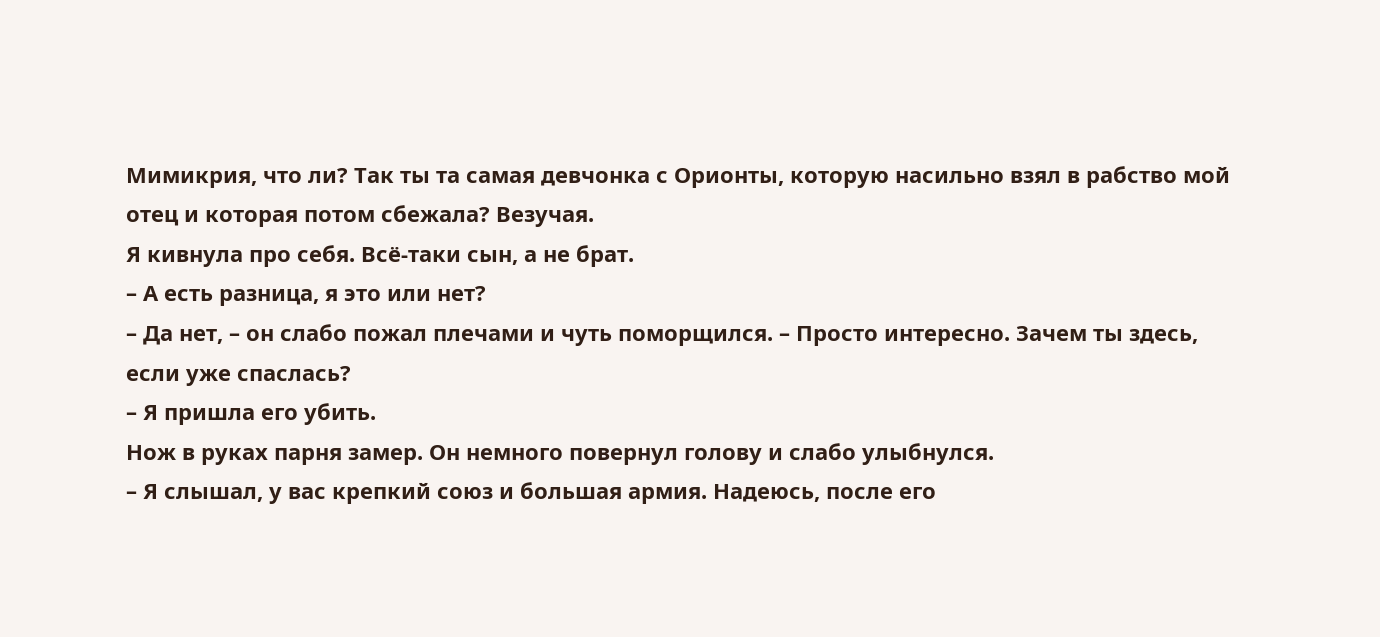Мимикрия, что ли? Так ты та самая девчонка с Орионты, которую насильно взял в рабство мой отец и которая потом сбежала? Везучая.
Я кивнула про себя. Всё-таки сын, а не брат.
– А есть разница, я это или нет?
– Да нет, – он слабо пожал плечами и чуть поморщился. – Просто интересно. Зачем ты здесь, если уже спаслась?
– Я пришла его убить.
Нож в руках парня замер. Он немного повернул голову и слабо улыбнулся.
– Я слышал, у вас крепкий союз и большая армия. Надеюсь, после его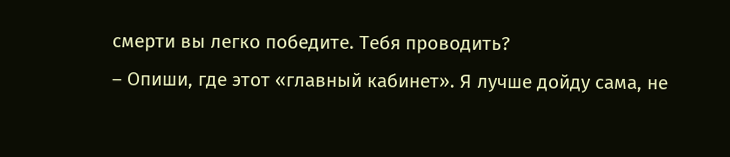смерти вы легко победите. Тебя проводить?
– Опиши, где этот «главный кабинет». Я лучше дойду сама, не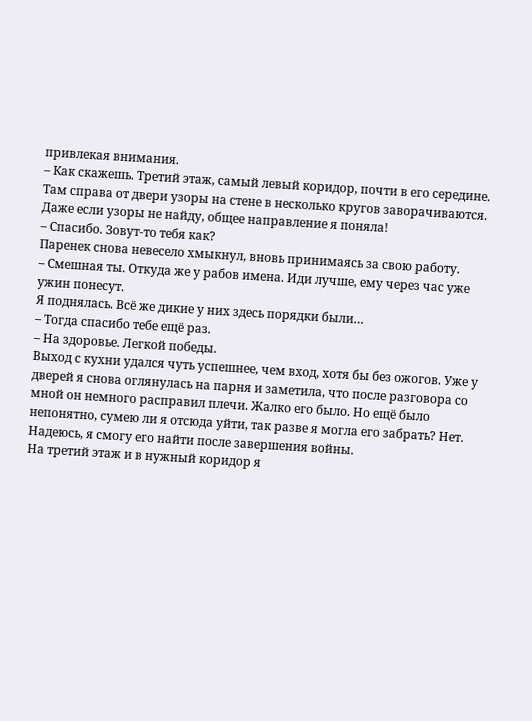привлекая внимания.
– Как скажешь. Третий этаж, самый левый коридор, почти в его середине. Там справа от двери узоры на стене в несколько кругов заворачиваются.
Даже если узоры не найду, общее направление я поняла!
– Спасибо. Зовут-то тебя как?
Паренек снова невесело хмыкнул, вновь принимаясь за свою работу.
– Смешная ты. Откуда же у рабов имена. Иди лучше, ему через час уже ужин понесут.
Я поднялась. Всё же дикие у них здесь порядки были…
– Тогда спасибо тебе ещё раз.
– На здоровье. Легкой победы.
Выход с кухни удался чуть успешнее, чем вход, хотя бы без ожогов. Уже у дверей я снова оглянулась на парня и заметила, что после разговора со мной он немного расправил плечи. Жалко его было. Но ещё было непонятно, сумею ли я отсюда уйти, так разве я могла его забрать? Нет. Надеюсь, я смогу его найти после завершения войны.
На третий этаж и в нужный коридор я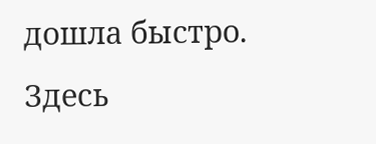дошла быстро. Здесь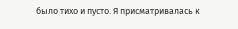было тихо и пусто. Я присматривалась к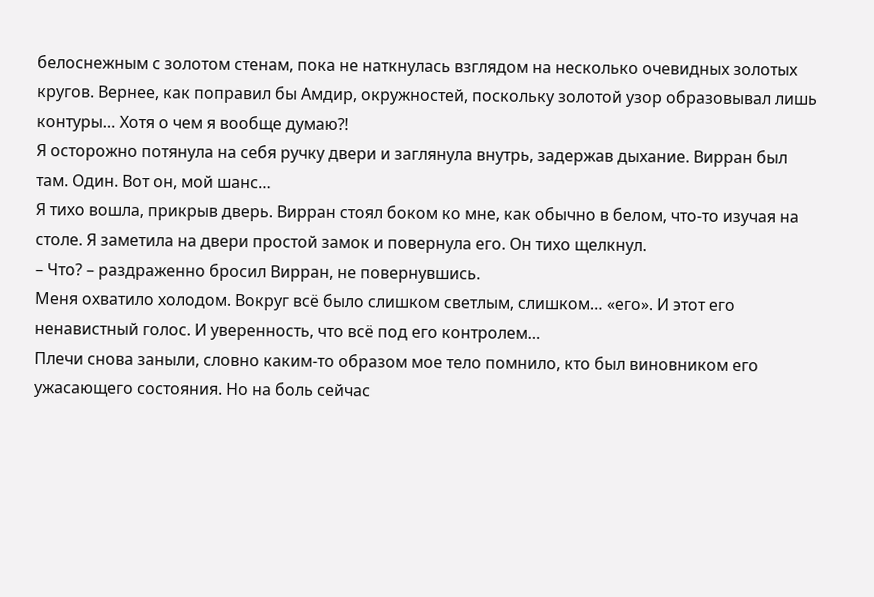белоснежным с золотом стенам, пока не наткнулась взглядом на несколько очевидных золотых кругов. Вернее, как поправил бы Амдир, окружностей, поскольку золотой узор образовывал лишь контуры… Хотя о чем я вообще думаю⁈
Я осторожно потянула на себя ручку двери и заглянула внутрь, задержав дыхание. Вирран был там. Один. Вот он, мой шанс…
Я тихо вошла, прикрыв дверь. Вирран стоял боком ко мне, как обычно в белом, что-то изучая на столе. Я заметила на двери простой замок и повернула его. Он тихо щелкнул.
– Что? – раздраженно бросил Вирран, не повернувшись.
Меня охватило холодом. Вокруг всё было слишком светлым, слишком… «его». И этот его ненавистный голос. И уверенность, что всё под его контролем…
Плечи снова заныли, словно каким-то образом мое тело помнило, кто был виновником его ужасающего состояния. Но на боль сейчас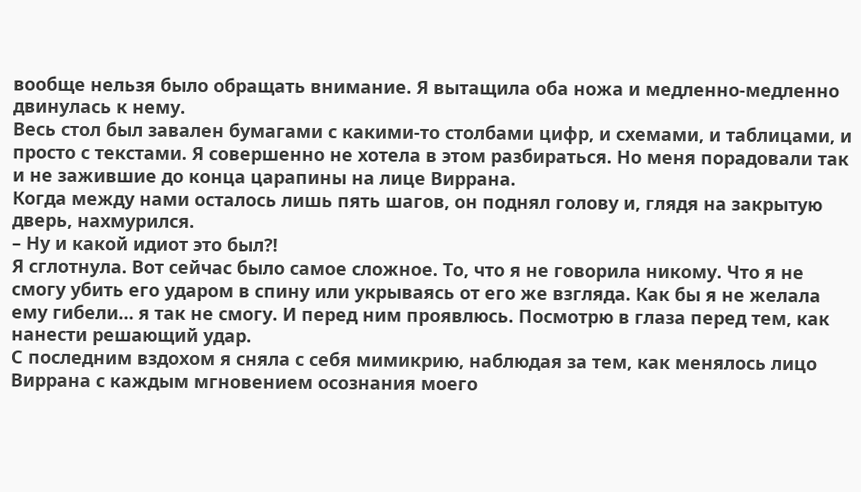вообще нельзя было обращать внимание. Я вытащила оба ножа и медленно-медленно двинулась к нему.
Весь стол был завален бумагами с какими-то столбами цифр, и схемами, и таблицами, и просто с текстами. Я совершенно не хотела в этом разбираться. Но меня порадовали так и не зажившие до конца царапины на лице Виррана.
Когда между нами осталось лишь пять шагов, он поднял голову и, глядя на закрытую дверь, нахмурился.
– Ну и какой идиот это был⁈
Я сглотнула. Вот сейчас было самое сложное. То, что я не говорила никому. Что я не смогу убить его ударом в спину или укрываясь от его же взгляда. Как бы я не желала ему гибели… я так не смогу. И перед ним проявлюсь. Посмотрю в глаза перед тем, как нанести решающий удар.
С последним вздохом я сняла с себя мимикрию, наблюдая за тем, как менялось лицо Виррана с каждым мгновением осознания моего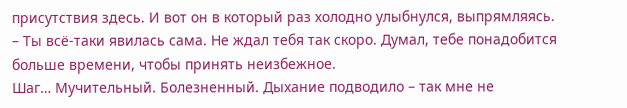присутствия здесь. И вот он в который раз холодно улыбнулся, выпрямляясь.
– Ты всё-таки явилась сама. Не ждал тебя так скоро. Думал, тебе понадобится больше времени, чтобы принять неизбежное.
Шаг… Мучительный. Болезненный. Дыхание подводило – так мне не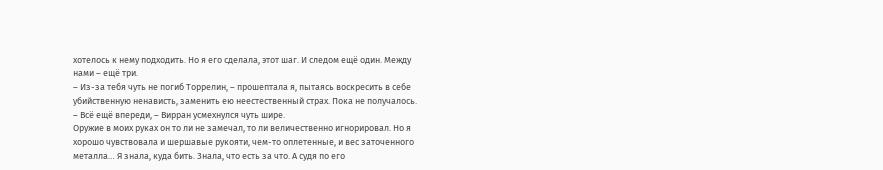хотелось к нему подходить. Но я его сделала, этот шаг. И следом ещё один. Между нами – ещё три.
– Из-за тебя чуть не погиб Торрелин, – прошептала я, пытаясь воскресить в себе убийственную ненависть, заменить ею неестественный страх. Пока не получалось.
– Всё ещё впереди, – Вирран усмехнулся чуть шире.
Оружие в моих руках он то ли не замечал, то ли величественно игнорировал. Но я хорошо чувствовала и шершавые рукояти, чем-то оплетенные, и вес заточенного металла… Я знала, куда бить. Знала, что есть за что. А судя по его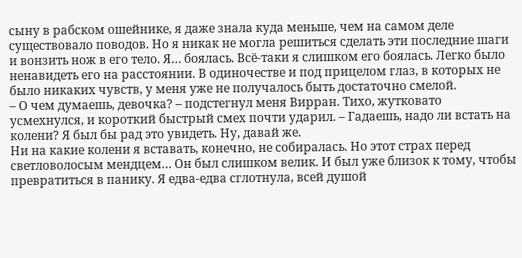сыну в рабском ошейнике, я даже знала куда меньше, чем на самом деле существовало поводов. Но я никак не могла решиться сделать эти последние шаги и вонзить нож в его тело. Я… боялась. Всё-таки я слишком его боялась. Легко было ненавидеть его на расстоянии. В одиночестве и под прицелом глаз, в которых не было никаких чувств, у меня уже не получалось быть достаточно смелой.
– О чем думаешь, девочка? – подстегнул меня Вирран. Тихо, жутковато усмехнулся, и короткий быстрый смех почти ударил. – Гадаешь, надо ли встать на колени? Я был бы рад это увидеть. Ну, давай же.
Ни на какие колени я вставать, конечно, не собиралась. Но этот страх перед светловолосым мендцем… Он был слишком велик. И был уже близок к тому, чтобы превратиться в панику. Я едва-едва сглотнула, всей душой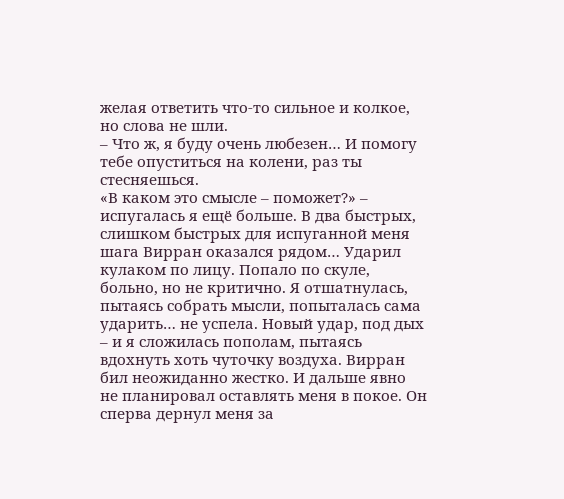желая ответить что-то сильное и колкое, но слова не шли.
– Что ж, я буду очень любезен… И помогу тебе опуститься на колени, раз ты стесняешься.
«В каком это смысле – поможет?» – испугалась я ещё больше. В два быстрых, слишком быстрых для испуганной меня шага Вирран оказался рядом… Ударил кулаком по лицу. Попало по скуле, больно, но не критично. Я отшатнулась, пытаясь собрать мысли, попыталась сама ударить… не успела. Новый удар, под дых – и я сложилась пополам, пытаясь вдохнуть хоть чуточку воздуха. Вирран бил неожиданно жестко. И дальше явно не планировал оставлять меня в покое. Он сперва дернул меня за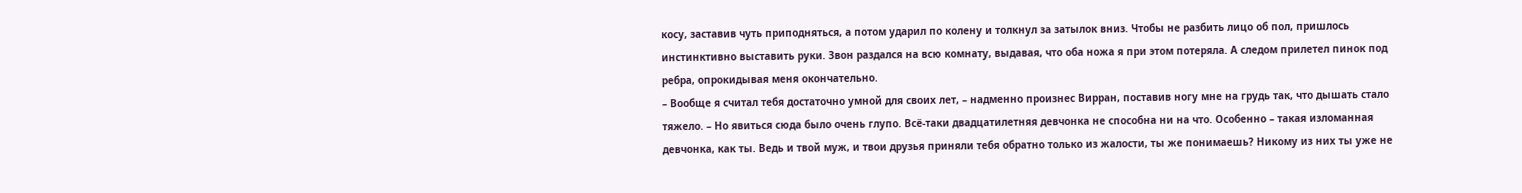косу, заставив чуть приподняться, а потом ударил по колену и толкнул за затылок вниз. Чтобы не разбить лицо об пол, пришлось инстинктивно выставить руки. Звон раздался на всю комнату, выдавая, что оба ножа я при этом потеряла. А следом прилетел пинок под ребра, опрокидывая меня окончательно.
– Вообще я считал тебя достаточно умной для своих лет, – надменно произнес Вирран, поставив ногу мне на грудь так, что дышать стало тяжело. – Но явиться сюда было очень глупо. Всё-таки двадцатилетняя девчонка не способна ни на что. Особенно – такая изломанная девчонка, как ты. Ведь и твой муж, и твои друзья приняли тебя обратно только из жалости, ты же понимаешь? Никому из них ты уже не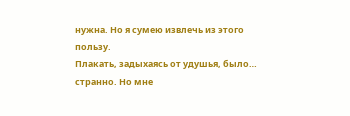нужна. Но я сумею извлечь из этого пользу.
Плакать, задыхаясь от удушья, было… странно. Но мне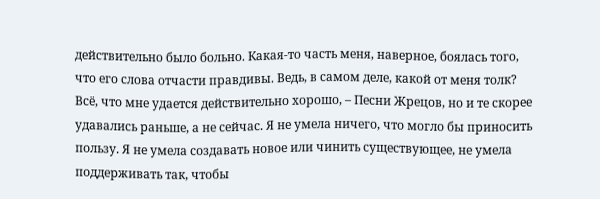действительно было больно. Какая-то часть меня, наверное, боялась того, что его слова отчасти правдивы. Ведь, в самом деле, какой от меня толк? Всё, что мне удается действительно хорошо, – Песни Жрецов, но и те скорее удавались раньше, а не сейчас. Я не умела ничего, что могло бы приносить пользу. Я не умела создавать новое или чинить существующее, не умела поддерживать так, чтобы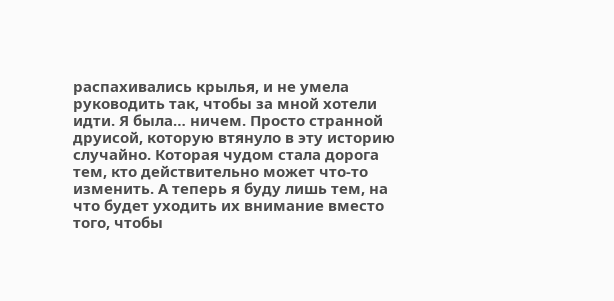распахивались крылья, и не умела руководить так, чтобы за мной хотели идти. Я была… ничем. Просто странной друисой, которую втянуло в эту историю случайно. Которая чудом стала дорога тем, кто действительно может что-то изменить. А теперь я буду лишь тем, на что будет уходить их внимание вместо того, чтобы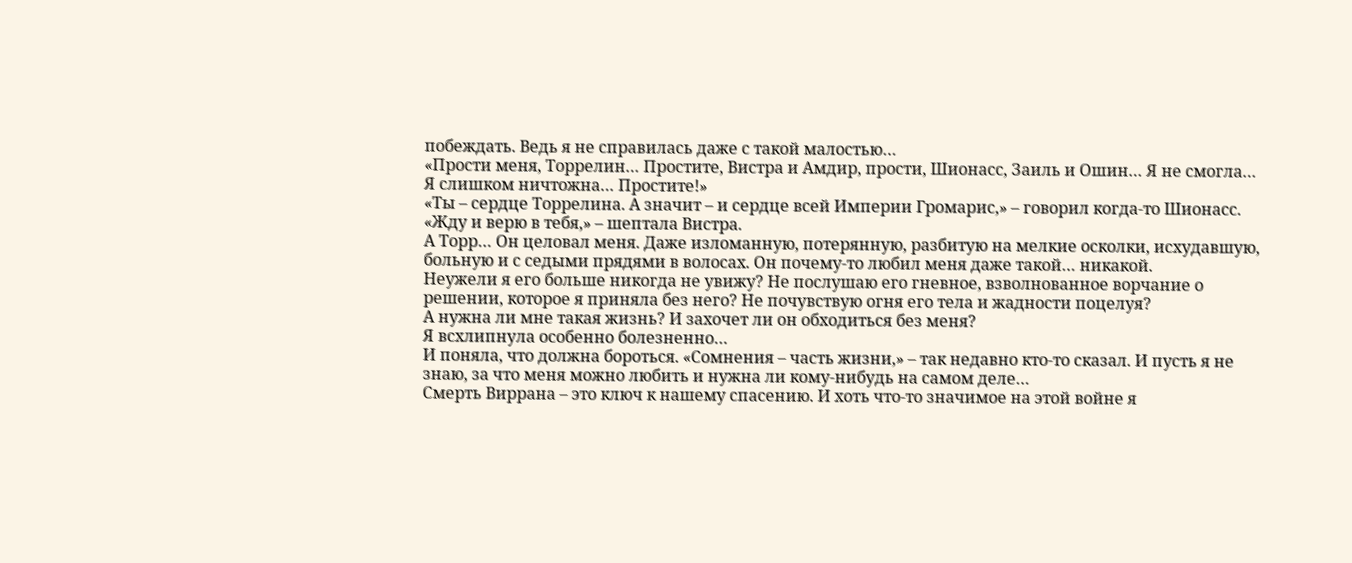побеждать. Ведь я не справилась даже с такой малостью…
«Прости меня, Торрелин… Простите, Вистра и Амдир, прости, Шионасс, Заиль и Ошин… Я не смогла… Я слишком ничтожна… Простите!»
«Ты – сердце Торрелина. А значит – и сердце всей Империи Громарис,» – говорил когда-то Шионасс.
«Жду и верю в тебя,» – шептала Вистра.
А Торр… Он целовал меня. Даже изломанную, потерянную, разбитую на мелкие осколки, исхудавшую, больную и с седыми прядями в волосах. Он почему-то любил меня даже такой… никакой.
Неужели я его больше никогда не увижу? Не послушаю его гневное, взволнованное ворчание о решении, которое я приняла без него? Не почувствую огня его тела и жадности поцелуя?
А нужна ли мне такая жизнь? И захочет ли он обходиться без меня?
Я всхлипнула особенно болезненно…
И поняла, что должна бороться. «Сомнения – часть жизни,» – так недавно кто-то сказал. И пусть я не знаю, за что меня можно любить и нужна ли кому-нибудь на самом деле…
Смерть Виррана – это ключ к нашему спасению. И хоть что-то значимое на этой войне я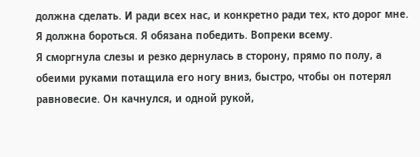должна сделать. И ради всех нас, и конкретно ради тех, кто дорог мне.
Я должна бороться. Я обязана победить. Вопреки всему.
Я сморгнула слезы и резко дернулась в сторону, прямо по полу, а обеими руками потащила его ногу вниз, быстро, чтобы он потерял равновесие. Он качнулся, и одной рукой,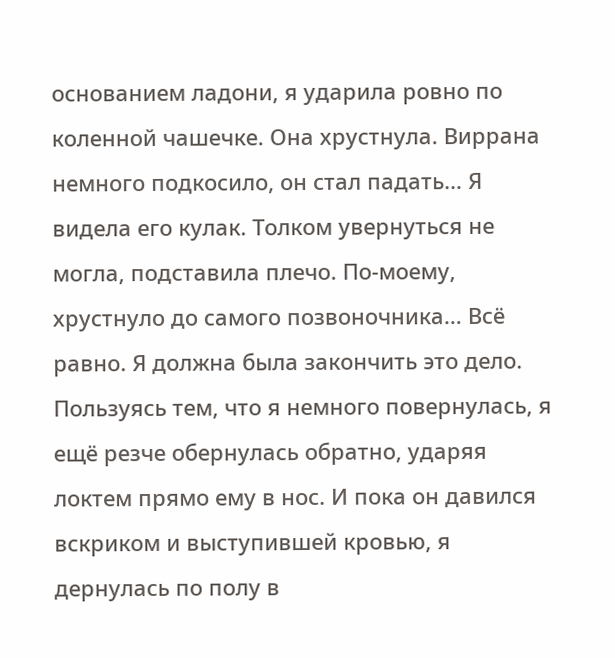основанием ладони, я ударила ровно по коленной чашечке. Она хрустнула. Виррана немного подкосило, он стал падать… Я видела его кулак. Толком увернуться не могла, подставила плечо. По-моему, хрустнуло до самого позвоночника… Всё равно. Я должна была закончить это дело. Пользуясь тем, что я немного повернулась, я ещё резче обернулась обратно, ударяя локтем прямо ему в нос. И пока он давился вскриком и выступившей кровью, я дернулась по полу в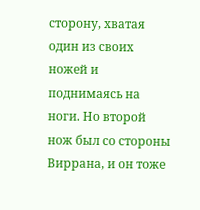сторону, хватая один из своих ножей и поднимаясь на ноги. Но второй нож был со стороны Виррана, и он тоже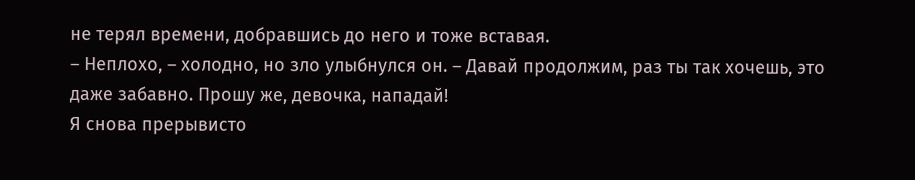не терял времени, добравшись до него и тоже вставая.
– Неплохо, – холодно, но зло улыбнулся он. – Давай продолжим, раз ты так хочешь, это даже забавно. Прошу же, девочка, нападай!
Я снова прерывисто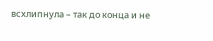всхлипнула – так до конца и не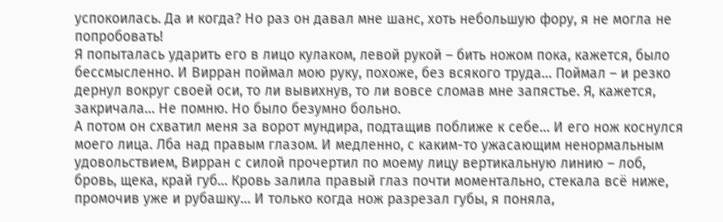успокоилась. Да и когда? Но раз он давал мне шанс, хоть небольшую фору, я не могла не попробовать!
Я попыталась ударить его в лицо кулаком, левой рукой – бить ножом пока, кажется, было бессмысленно. И Вирран поймал мою руку, похоже, без всякого труда… Поймал – и резко дернул вокруг своей оси, то ли вывихнув, то ли вовсе сломав мне запястье. Я, кажется, закричала… Не помню. Но было безумно больно.
А потом он схватил меня за ворот мундира, подтащив поближе к себе… И его нож коснулся моего лица. Лба над правым глазом. И медленно, с каким-то ужасающим ненормальным удовольствием, Вирран с силой прочертил по моему лицу вертикальную линию – лоб, бровь, щека, край губ… Кровь залила правый глаз почти моментально, стекала всё ниже, промочив уже и рубашку… И только когда нож разрезал губы, я поняла,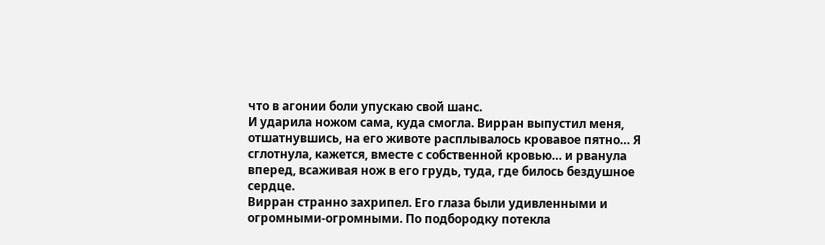что в агонии боли упускаю свой шанс.
И ударила ножом сама, куда смогла. Вирран выпустил меня, отшатнувшись, на его животе расплывалось кровавое пятно… Я сглотнула, кажется, вместе с собственной кровью… и рванула вперед, всаживая нож в его грудь, туда, где билось бездушное сердце.
Вирран странно захрипел. Его глаза были удивленными и огромными-огромными. По подбородку потекла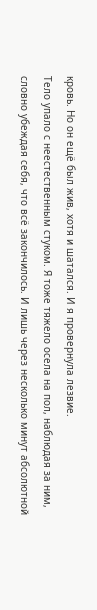кровь. Но он ещё был жив, хотя и шатался. И я провернула лезвие.
Тело упало с неестественным стуком. Я тоже тяжело осела на пол, наблюдая за ним, словно убеждая себя, что всё закончилось. И лишь через несколько минут абсолютной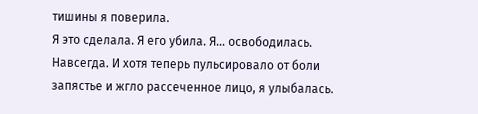тишины я поверила.
Я это сделала. Я его убила. Я… освободилась. Навсегда. И хотя теперь пульсировало от боли запястье и жгло рассеченное лицо, я улыбалась.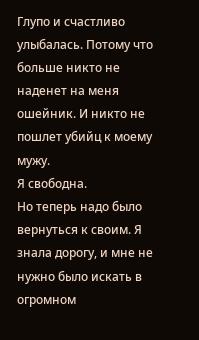Глупо и счастливо улыбалась. Потому что больше никто не наденет на меня ошейник. И никто не пошлет убийц к моему мужу.
Я свободна.
Но теперь надо было вернуться к своим. Я знала дорогу, и мне не нужно было искать в огромном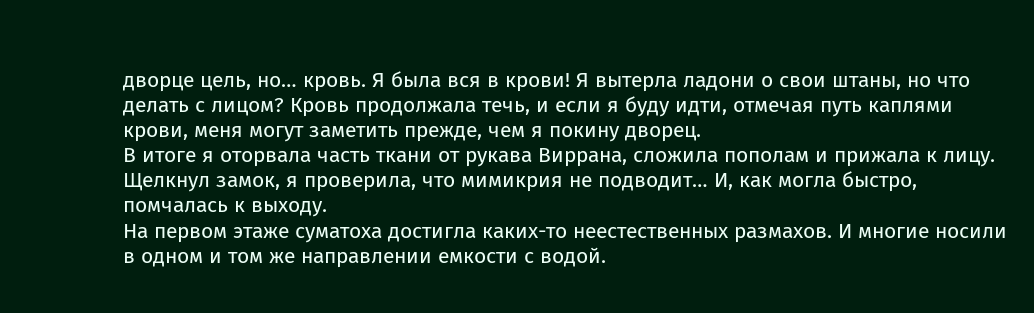дворце цель, но… кровь. Я была вся в крови! Я вытерла ладони о свои штаны, но что делать с лицом? Кровь продолжала течь, и если я буду идти, отмечая путь каплями крови, меня могут заметить прежде, чем я покину дворец.
В итоге я оторвала часть ткани от рукава Виррана, сложила пополам и прижала к лицу. Щелкнул замок, я проверила, что мимикрия не подводит… И, как могла быстро, помчалась к выходу.
На первом этаже суматоха достигла каких-то неестественных размахов. И многие носили в одном и том же направлении емкости с водой.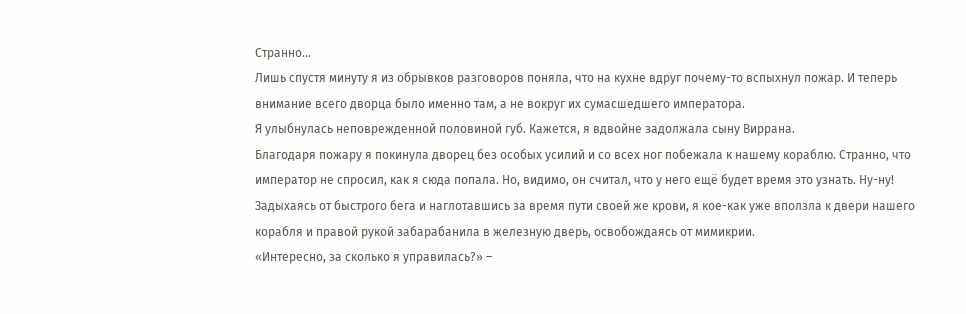Странно…
Лишь спустя минуту я из обрывков разговоров поняла, что на кухне вдруг почему-то вспыхнул пожар. И теперь внимание всего дворца было именно там, а не вокруг их сумасшедшего императора.
Я улыбнулась неповрежденной половиной губ. Кажется, я вдвойне задолжала сыну Виррана.
Благодаря пожару я покинула дворец без особых усилий и со всех ног побежала к нашему кораблю. Странно, что император не спросил, как я сюда попала. Но, видимо, он считал, что у него ещё будет время это узнать. Ну-ну!
Задыхаясь от быстрого бега и наглотавшись за время пути своей же крови, я кое-как уже вползла к двери нашего корабля и правой рукой забарабанила в железную дверь, освобождаясь от мимикрии.
«Интересно, за сколько я управилась?» –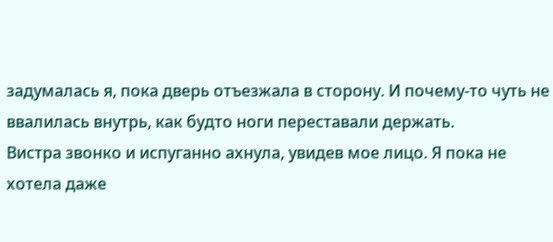задумалась я, пока дверь отъезжала в сторону. И почему-то чуть не ввалилась внутрь, как будто ноги переставали держать.
Вистра звонко и испуганно ахнула, увидев мое лицо. Я пока не хотела даже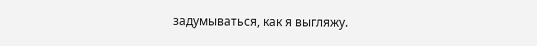задумываться, как я выгляжу.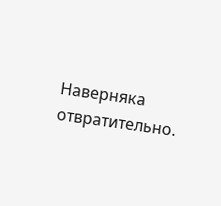Наверняка отвратительно.